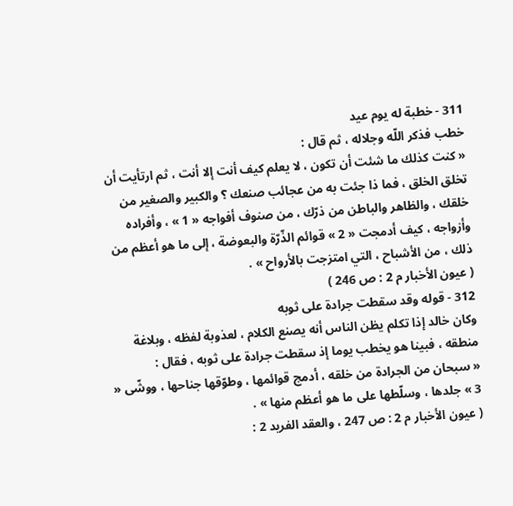311 - خطبة له يوم عيد
خطب فذكر اللّه وجلاله ، ثم قال :
« كنت كذلك ما شئت أن تكون ، لا يعلم كيف أنت إلا أنت ، ثم ارتأيت أن تخلق الخلق ، فما ذا جئت به من عجائب صنعك ؟ والكبير والصغير من خلقك ، والظاهر والباطن من ذرّك ، من صنوف أفواجه « 1 » ، وأفراده وأزواجه ، كيف أدمجت « 2 » قوائم الذّرّة والبعوضة ، إلى ما هو أعظم من ذلك ، من الأشباح ، التي امتزجت بالأرواح » .
( عيون الأخبار م 2 : ص 246 )
312 - قوله وقد سقطت جرادة على ثوبه
وكان خالد إذا تكلم يظن الناس أنه يصنع الكلام ، لعذوبة لفظه ، وبلاغة منطقه ، فبينا هو يخطب يوما إذ سقطت جرادة على ثوبه ، فقال :
« سبحان من الجرادة من خلقه ، أدمج قوائمها ، وطوّقها جناحها ، ووشّى « 3 » جلدها ، وسلّطها على ما هو أعظم منها » .
( عيون الأخبار م 2 : ص 247 ، والعقد الفريد 2 :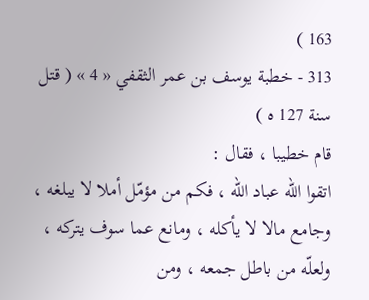163 )
313 - خطبة يوسف بن عمر الثقفي « 4 » ( قتل سنة 127 ه )
قام خطيبا ، فقال :
اتقوا اللّه عباد اللّه ، فكم من مؤمّل أملا لا يبلغه ، وجامع مالا لا يأكله ، ومانع عما سوف يتركه ، ولعلّه من باطل جمعه ، ومن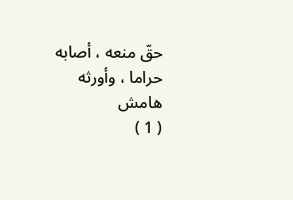حقّ منعه ، أصابه حراما ، وأورثه
هامش
( 1 )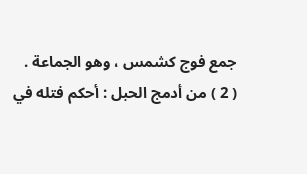جمع فوج كشمس ، وهو الجماعة .
( 2 ) من أدمج الحبل : أحكم فتله في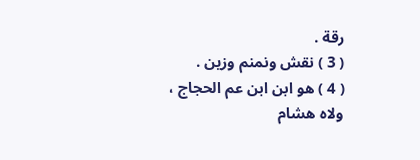رقة .
( 3 ) نقش ونمنم وزين .
( 4 ) هو ابن ابن عم الحجاج ، ولاه هشام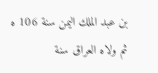بن عبد الملك اليمن سنة 106 ه ثم ولاه العراق سنة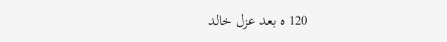120 ه بعد عزل خالد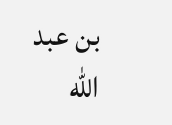بن عبد اللّه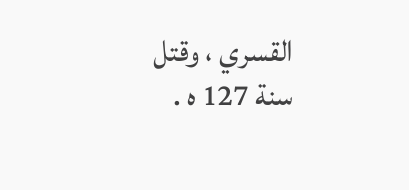القسري ، وقتل سنة 127 ه .